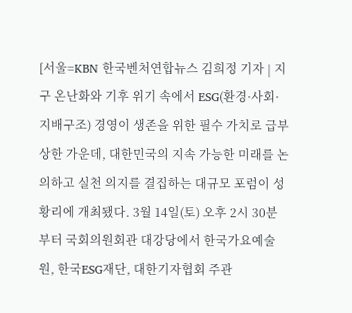[서울=KBN 한국벤처연합뉴스 김희정 기자 | 지구 온난화와 기후 위기 속에서 ESG(환경·사회·지배구조) 경영이 생존을 위한 필수 가치로 급부상한 가운데, 대한민국의 지속 가능한 미래를 논의하고 실천 의지를 결집하는 대규모 포럼이 성황리에 개최됐다. 3월 14일(토) 오후 2시 30분 부터 국회의원회관 대강당에서 한국가요예술원, 한국ESG재단, 대한기자협회 주관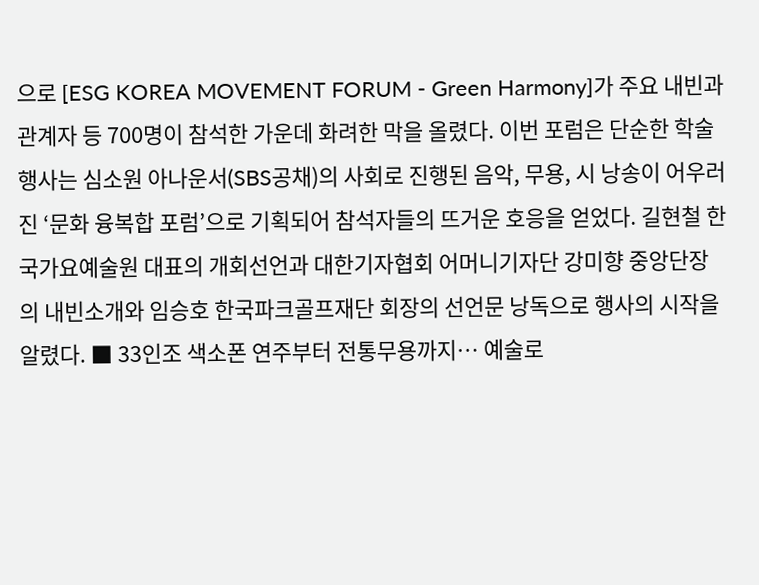으로 [ESG KOREA MOVEMENT FORUM - Green Harmony]가 주요 내빈과 관계자 등 700명이 참석한 가운데 화려한 막을 올렸다. 이번 포럼은 단순한 학술 행사는 심소원 아나운서(SBS공채)의 사회로 진행된 음악, 무용, 시 낭송이 어우러진 ‘문화 융복합 포럼’으로 기획되어 참석자들의 뜨거운 호응을 얻었다. 길현철 한국가요예술원 대표의 개회선언과 대한기자협회 어머니기자단 강미향 중앙단장의 내빈소개와 임승호 한국파크골프재단 회장의 선언문 낭독으로 행사의 시작을 알렸다. ■ 33인조 색소폰 연주부터 전통무용까지… 예술로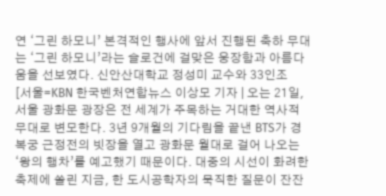연 ‘그린 하모니’ 본격적인 행사에 앞서 진행된 축하 무대는 ‘그린 하모니’라는 슬로건에 걸맞은 웅장함과 아름다움을 선보였다. 신안산대학교 정성미 교수와 33인조
[서울=KBN 한국벤처연합뉴스 이상모 기자 | 오는 21일, 서울 광화문 광장은 전 세계가 주목하는 거대한 역사적 무대로 변모한다. 3년 9개월의 기다림을 끝낸 BTS가 경복궁 근정전의 빗장을 열고 광화문 월대로 걸어 나오는 ‘왕의 행차’를 예고했기 때문이다. 대중의 시선이 화려한 축제에 쏠린 지금, 한 도시공학자의 묵직한 질문이 잔잔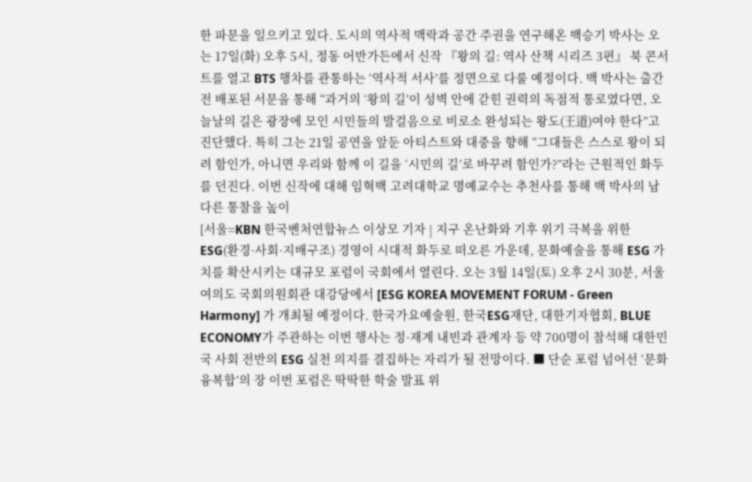한 파문을 일으키고 있다. 도시의 역사적 맥락과 공간 주권을 연구해온 백승기 박사는 오는 17일(화) 오후 5시, 정동 어반가든에서 신작 『왕의 길: 역사 산책 시리즈 3편』 북 콘서트를 열고 BTS 행차를 관통하는 ‘역사적 서사’를 정면으로 다룰 예정이다. 백 박사는 출간 전 배포된 서문을 통해 “과거의 ‘왕의 길’이 성벽 안에 갇힌 권력의 독점적 통로였다면, 오늘날의 길은 광장에 모인 시민들의 발걸음으로 비로소 완성되는 왕도(王道)여야 한다”고 진단했다. 특히 그는 21일 공연을 앞둔 아티스트와 대중을 향해 “그대들은 스스로 왕이 되려 함인가, 아니면 우리와 함께 이 길을 ‘시민의 길’로 바꾸려 함인가?”라는 근원적인 화두를 던진다. 이번 신작에 대해 임혁백 고려대학교 명예교수는 추천사를 통해 백 박사의 남다른 통찰을 높이
[서울=KBN 한국벤처연합뉴스 이상모 기자 | 지구 온난화와 기후 위기 극복을 위한 ESG(환경·사회·지배구조) 경영이 시대적 화두로 떠오른 가운데, 문화예술을 통해 ESG 가치를 확산시키는 대규모 포럼이 국회에서 열린다. 오는 3월 14일(토) 오후 2시 30분, 서울 여의도 국회의원회관 대강당에서 [ESG KOREA MOVEMENT FORUM - Green Harmony] 가 개최될 예정이다. 한국가요예술원, 한국ESG재단, 대한기자협회, BLUE ECONOMY가 주관하는 이번 행사는 정·재계 내빈과 관계자 등 약 700명이 참석해 대한민국 사회 전반의 ESG 실천 의지를 결집하는 자리가 될 전망이다. ■ 단순 포럼 넘어선 ‘문화 융복합’의 장 이번 포럼은 딱딱한 학술 발표 위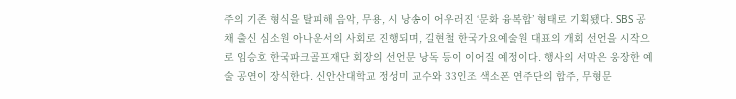주의 기존 형식을 탈피해 음악, 무용, 시 낭송이 어우러진 ‘문화 융복합’ 형태로 기획됐다. SBS 공채 출신 심소원 아나운서의 사회로 진행되며, 길현철 한국가요예술원 대표의 개회 선언을 시작으로 임승호 한국파크골프재단 회장의 선언문 낭독 등이 이어질 예정이다. 행사의 서막은 웅장한 예술 공연이 장식한다. 신안산대학교 정성미 교수와 33인조 색소폰 연주단의 합주, 무형문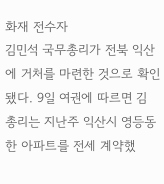화재 전수자
김민석 국무총리가 전북 익산에 거처를 마련한 것으로 확인됐다. 9일 여권에 따르면 김 총리는 지난주 익산시 영등동 한 아파트를 전세 계약했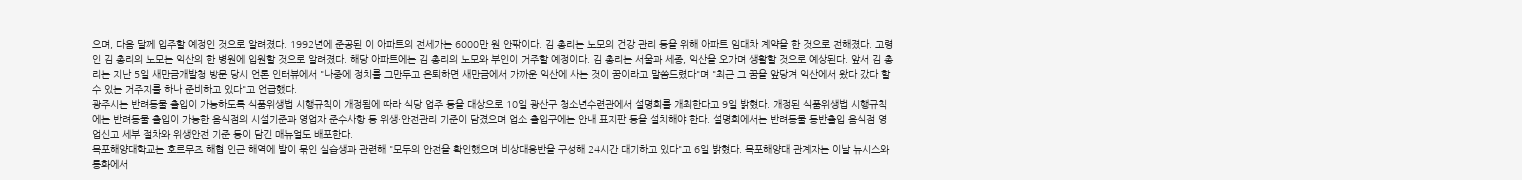으며, 다음 달께 입주할 예정인 것으로 알려졌다. 1992년에 준공된 이 아파트의 전세가는 6000만 원 안팎이다. 김 총리는 노모의 건강 관리 등을 위해 아파트 임대차 계약을 한 것으로 전해졌다. 고령인 김 총리의 노모는 익산의 한 병원에 입원할 것으로 알려졌다. 해당 아파트에는 김 총리의 노모와 부인이 거주할 예정이다. 김 총리는 서울과 세종, 익산을 오가며 생활할 것으로 예상된다. 앞서 김 총리는 지난 5일 새만금개발청 방문 당시 언론 인터뷰에서 "나중에 정치를 그만두고 은퇴하면 새만금에서 가까운 익산에 사는 것이 꿈이라고 말씀드렸다"며 "최근 그 꿈을 앞당겨 익산에서 왔다 갔다 할 수 있는 거주지를 하나 준비하고 있다"고 언급했다.
광주시는 반려동물 출입이 가능하도록 식품위생법 시행규칙이 개정됨에 따라 식당 업주 등을 대상으로 10일 광산구 청소년수련관에서 설명회를 개최한다고 9일 밝혔다. 개정된 식품위생법 시행규칙에는 반려동물 출입이 가능한 음식점의 시설기준과 영업자 준수사항 등 위생·안전관리 기준이 담겼으며 업소 출입구에는 안내 표지판 등을 설치해야 한다. 설명회에서는 반려동물 동반출입 음식점 영업신고 세부 절차와 위생안전 기준 등이 담긴 매뉴얼도 배포한다.
목포해양대학교는 호르무즈 해협 인근 해역에 발이 묶인 실습생과 관련해 "모두의 안전을 확인했으며 비상대응반을 구성해 24시간 대기하고 있다"고 6일 밝혔다. 목포해양대 관계자는 이날 뉴시스와 통화에서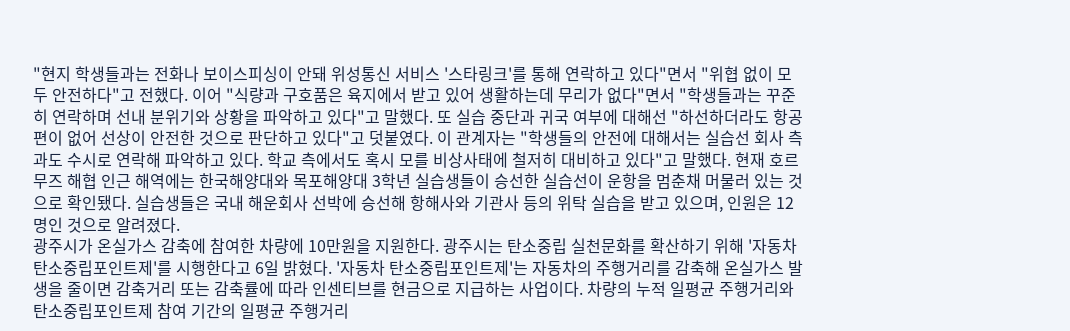"현지 학생들과는 전화나 보이스피싱이 안돼 위성통신 서비스 '스타링크'를 통해 연락하고 있다"면서 "위협 없이 모두 안전하다"고 전했다. 이어 "식량과 구호품은 육지에서 받고 있어 생활하는데 무리가 없다"면서 "학생들과는 꾸준히 연락하며 선내 분위기와 상황을 파악하고 있다"고 말했다. 또 실습 중단과 귀국 여부에 대해선 "하선하더라도 항공편이 없어 선상이 안전한 것으로 판단하고 있다"고 덧붙였다. 이 관계자는 "학생들의 안전에 대해서는 실습선 회사 측과도 수시로 연락해 파악하고 있다. 학교 측에서도 혹시 모를 비상사태에 철저히 대비하고 있다"고 말했다. 현재 호르무즈 해협 인근 해역에는 한국해양대와 목포해양대 3학년 실습생들이 승선한 실습선이 운항을 멈춘채 머물러 있는 것으로 확인됐다. 실습생들은 국내 해운회사 선박에 승선해 항해사와 기관사 등의 위탁 실습을 받고 있으며, 인원은 12명인 것으로 알려졌다.
광주시가 온실가스 감축에 참여한 차량에 10만원을 지원한다. 광주시는 탄소중립 실천문화를 확산하기 위해 '자동차 탄소중립포인트제'를 시행한다고 6일 밝혔다. '자동차 탄소중립포인트제'는 자동차의 주행거리를 감축해 온실가스 발생을 줄이면 감축거리 또는 감축률에 따라 인센티브를 현금으로 지급하는 사업이다. 차량의 누적 일평균 주행거리와 탄소중립포인트제 참여 기간의 일평균 주행거리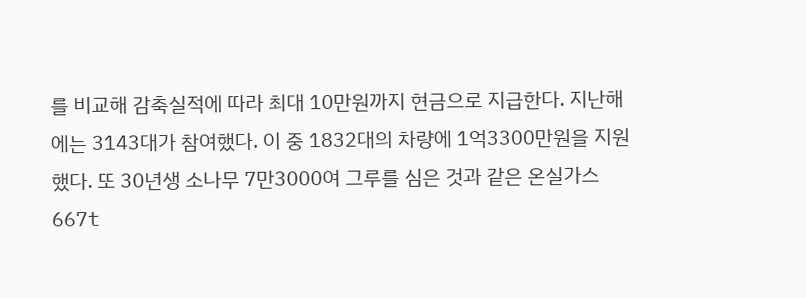를 비교해 감축실적에 따라 최대 10만원까지 현금으로 지급한다. 지난해에는 3143대가 참여했다. 이 중 1832대의 차량에 1억3300만원을 지원했다. 또 30년생 소나무 7만3000여 그루를 심은 것과 같은 온실가스 667t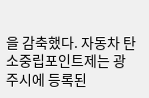을 감축했다. 자동차 탄소중립포인트제는 광주시에 등록된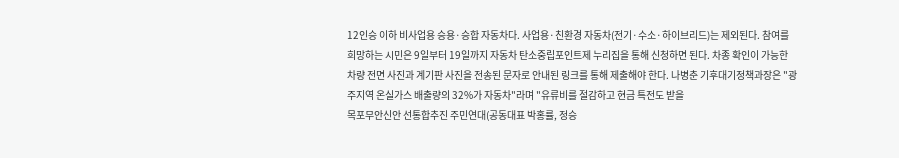12인승 이하 비사업용 승용·승합 자동차다. 사업용·친환경 자동차(전기·수소·하이브리드)는 제외된다. 참여를 희망하는 시민은 9일부터 19일까지 자동차 탄소중립포인트제 누리집을 통해 신청하면 된다. 차종 확인이 가능한 차량 전면 사진과 계기판 사진을 전송된 문자로 안내된 링크를 통해 제출해야 한다. 나병춘 기후대기정책과장은 "광주지역 온실가스 배출량의 32%가 자동차"라며 "유류비를 절감하고 현금 특전도 받을
목포무안신안 선통합추진 주민연대(공동대표 박홍률, 정승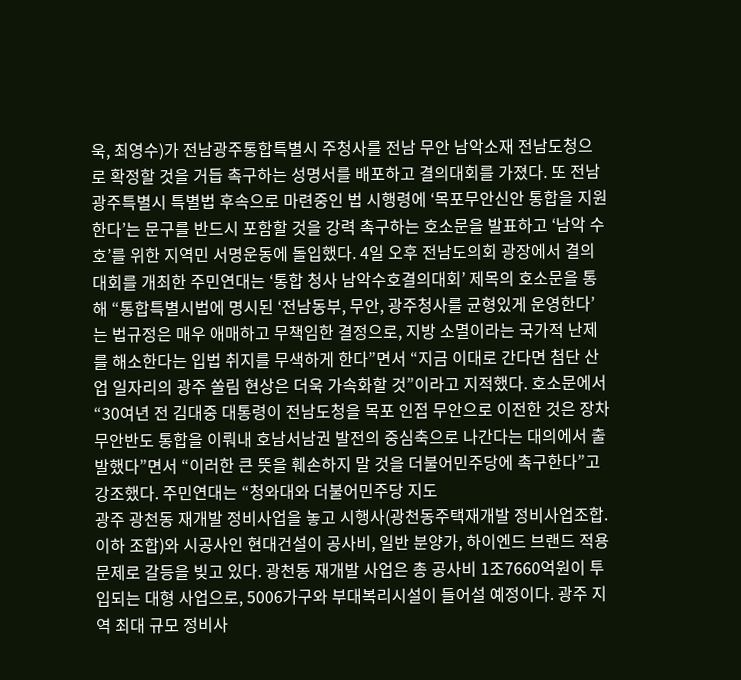욱, 최영수)가 전남광주통합특별시 주청사를 전남 무안 남악소재 전남도청으로 확정할 것을 거듭 촉구하는 성명서를 배포하고 결의대회를 가졌다. 또 전남광주특별시 특별법 후속으로 마련중인 법 시행령에 ‘목포무안신안 통합을 지원한다’는 문구를 반드시 포함할 것을 강력 촉구하는 호소문을 발표하고 ‘남악 수호’를 위한 지역민 서명운동에 돌입했다. 4일 오후 전남도의회 광장에서 결의대회를 개최한 주민연대는 ‘통합 청사 남악수호결의대회’ 제목의 호소문을 통해 “통합특별시법에 명시된 ‘전남동부, 무안, 광주청사를 균형있게 운영한다’는 법규정은 매우 애매하고 무책임한 결정으로, 지방 소멸이라는 국가적 난제를 해소한다는 입법 취지를 무색하게 한다”면서 “지금 이대로 간다면 첨단 산업 일자리의 광주 쏠림 현상은 더욱 가속화할 것”이라고 지적했다. 호소문에서 “30여년 전 김대중 대통령이 전남도청을 목포 인접 무안으로 이전한 것은 장차 무안반도 통합을 이뤄내 호남서남권 발전의 중심축으로 나간다는 대의에서 출발했다”면서 “이러한 큰 뜻을 훼손하지 말 것을 더불어민주당에 촉구한다”고 강조했다. 주민연대는 “청와대와 더불어민주당 지도
광주 광천동 재개발 정비사업을 놓고 시행사(광천동주택재개발 정비사업조합. 이하 조합)와 시공사인 현대건설이 공사비, 일반 분양가, 하이엔드 브랜드 적용 문제로 갈등을 빚고 있다. 광천동 재개발 사업은 총 공사비 1조7660억원이 투입되는 대형 사업으로, 5006가구와 부대복리시설이 들어설 예정이다. 광주 지역 최대 규모 정비사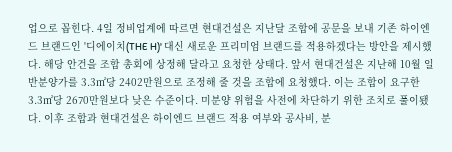업으로 꼽힌다. 4일 정비업계에 따르면 현대건설은 지난달 조합에 공문을 보내 기존 하이엔드 브랜드인 '디에이치(THE H)' 대신 새로운 프리미엄 브랜드를 적용하겠다는 방안을 제시했다. 해당 안건을 조합 총회에 상정해 달라고 요청한 상태다. 앞서 현대건설은 지난해 10월 일반분양가를 3.3㎡당 2402만원으로 조정해 줄 것을 조합에 요청했다. 이는 조합이 요구한 3.3㎡당 2670만원보다 낮은 수준이다. 미분양 위험을 사전에 차단하기 위한 조치로 풀이됐다. 이후 조합과 현대건설은 하이엔드 브랜드 적용 여부와 공사비, 분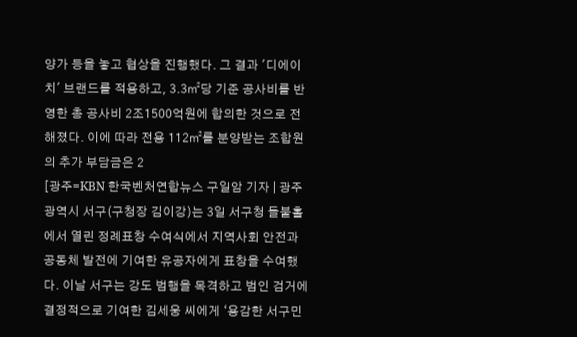양가 등을 놓고 협상을 진행했다. 그 결과 '디에이치' 브랜드를 적용하고, 3.3㎡당 기준 공사비를 반영한 총 공사비 2조1500억원에 합의한 것으로 전해졌다. 이에 따라 전용 112㎡를 분양받는 조합원의 추가 부담금은 2
[광주=KBN 한국벤처연합뉴스 구일암 기자 | 광주광역시 서구(구청장 김이강)는 3일 서구청 들불홀에서 열린 정례표창 수여식에서 지역사회 안전과 공동체 발전에 기여한 유공자에게 표창을 수여했다. 이날 서구는 강도 범행을 목격하고 범인 검거에 결정적으로 기여한 김세웅 씨에게 ‘용감한 서구민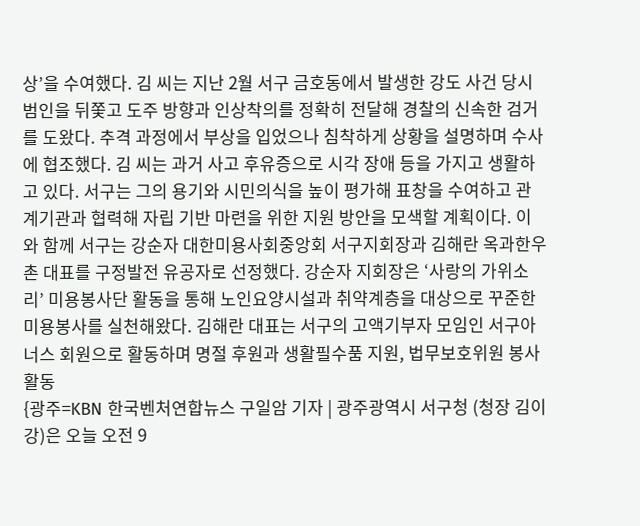상’을 수여했다. 김 씨는 지난 2월 서구 금호동에서 발생한 강도 사건 당시 범인을 뒤쫓고 도주 방향과 인상착의를 정확히 전달해 경찰의 신속한 검거를 도왔다. 추격 과정에서 부상을 입었으나 침착하게 상황을 설명하며 수사에 협조했다. 김 씨는 과거 사고 후유증으로 시각 장애 등을 가지고 생활하고 있다. 서구는 그의 용기와 시민의식을 높이 평가해 표창을 수여하고 관계기관과 협력해 자립 기반 마련을 위한 지원 방안을 모색할 계획이다. 이와 함께 서구는 강순자 대한미용사회중앙회 서구지회장과 김해란 옥과한우촌 대표를 구정발전 유공자로 선정했다. 강순자 지회장은 ‘사랑의 가위소리’ 미용봉사단 활동을 통해 노인요양시설과 취약계층을 대상으로 꾸준한 미용봉사를 실천해왔다. 김해란 대표는 서구의 고액기부자 모임인 서구아너스 회원으로 활동하며 명절 후원과 생활필수품 지원, 법무보호위원 봉사활동
{광주=KBN 한국벤처연합뉴스 구일암 기자 | 광주광역시 서구청 (청장 김이강)은 오늘 오전 9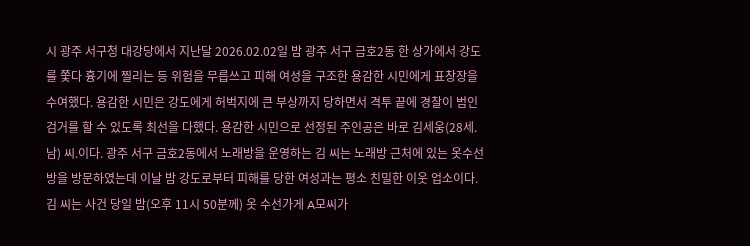시 광주 서구청 대강당에서 지난달 2026.02.02일 밤 광주 서구 금호2동 한 상가에서 강도를 쫓다 흉기에 찔리는 등 위험을 무릅쓰고 피해 여성을 구조한 용감한 시민에게 표창장을 수여했다. 용감한 시민은 강도에게 허벅지에 큰 부상까지 당하면서 격투 끝에 경찰이 범인 검거를 할 수 있도록 최선을 다했다. 용감한 시민으로 선정된 주인공은 바로 김세웅(28세. 남) 씨.이다. 광주 서구 금호2동에서 노래방을 운영하는 김 씨는 노래방 근처에 있는 옷수선방을 방문하였는데 이날 밤 강도로부터 피해를 당한 여성과는 평소 친밀한 이웃 업소이다. 김 씨는 사건 당일 밤(오후 11시 50분께) 옷 수선가게 A모씨가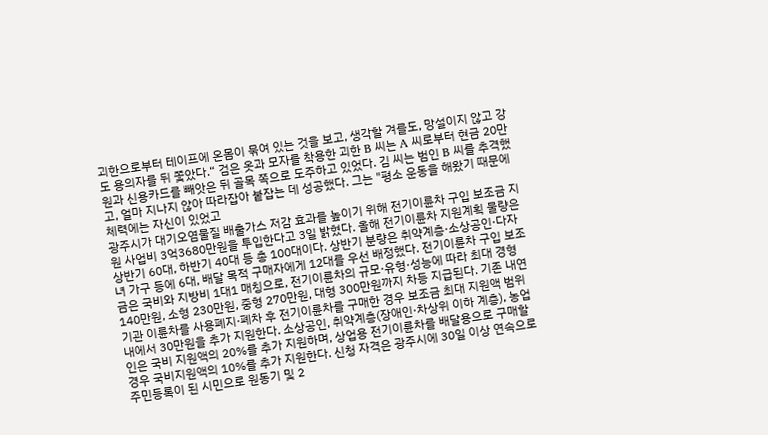괴한으로부터 테이프에 온몸이 묶여 있는 것을 보고, 생각할 겨를도, 망설이지 않고 강도 용의자를 뒤 쫓았다.“ 검은 옷과 모자를 착용한 괴한 B 씨는 A 씨로부터 현금 20만 원과 신용카드를 빼앗은 뒤 골목 쪽으로 도주하고 있었다. 김 씨는 범인 B 씨를 추격했고, 얼마 지나지 않아 따라잡아 붙잡는 데 성공했다. 그는 "평소 운동을 해왔기 때문에 체력에는 자신이 있었고
광주시가 대기오염물질 배출가스 저감 효과를 높이기 위해 전기이륜차 구입 보조금 지원 사업비 3억3680만원을 투입한다고 3일 밝혔다. 올해 전기이륜차 지원계획 물량은 상반기 60대, 하반기 40대 등 총 100대이다. 상반기 분량은 취약계층·소상공인·다자녀 가구 등에 6대, 배달 목적 구매자에게 12대를 우선 배정했다. 전기이륜차 구입 보조금은 국비와 지방비 1대1 매칭으로, 전기이륜차의 규모·유형·성능에 따라 최대 경형 140만원, 소형 230만원, 중형 270만원, 대형 300만원까지 차등 지급된다. 기존 내연기관 이륜차를 사용폐지·폐차 후 전기이륜차를 구매한 경우 보조금 최대 지원액 범위 내에서 30만원을 추가 지원한다. 소상공인, 취약계층(장애인·차상위 이하 계층), 농업인은 국비 지원액의 20%를 추가 지원하며, 상업용 전기이륜차를 배달용으로 구매할 경우 국비지원액의 10%를 추가 지원한다. 신청 자격은 광주시에 30일 이상 연속으로 주민등록이 된 시민으로 원동기 및 2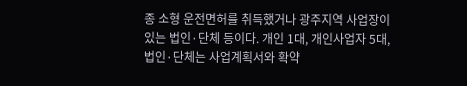종 소형 운전면허를 취득했거나 광주지역 사업장이 있는 법인·단체 등이다. 개인 1대, 개인사업자 5대, 법인·단체는 사업계획서와 확약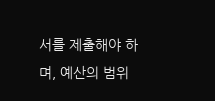서를 제출해야 하며, 예산의 범위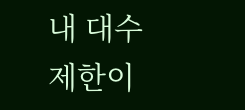내 대수 제한이